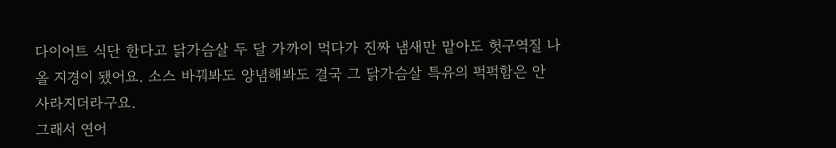다이어트 식단 한다고 닭가슴살 두 달 가까이 먹다가 진짜 냄새만 맡아도 헛구역질 나올 지경이 됐어요. 소스 바꿔봐도 양념해봐도 결국 그 닭가슴살 특유의 퍽퍽함은 안 사라지더라구요.
그래서 연어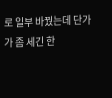로 일부 바꿨는데 단가가 좀 세긴 한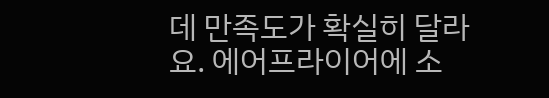데 만족도가 확실히 달라요. 에어프라이어에 소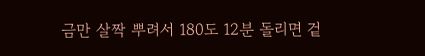금만 살짝 뿌려서 180도 12분 돌리면 겉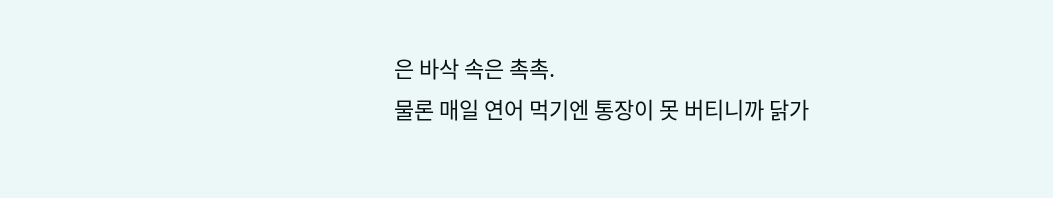은 바삭 속은 촉촉.
물론 매일 연어 먹기엔 통장이 못 버티니까 닭가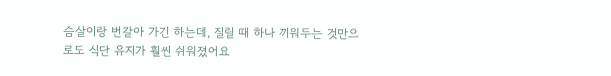슴살이랑 번갈아 가긴 하는데, 질릴 때 하나 끼워두는 것만으로도 식단 유지가 훨씬 쉬워졌어요